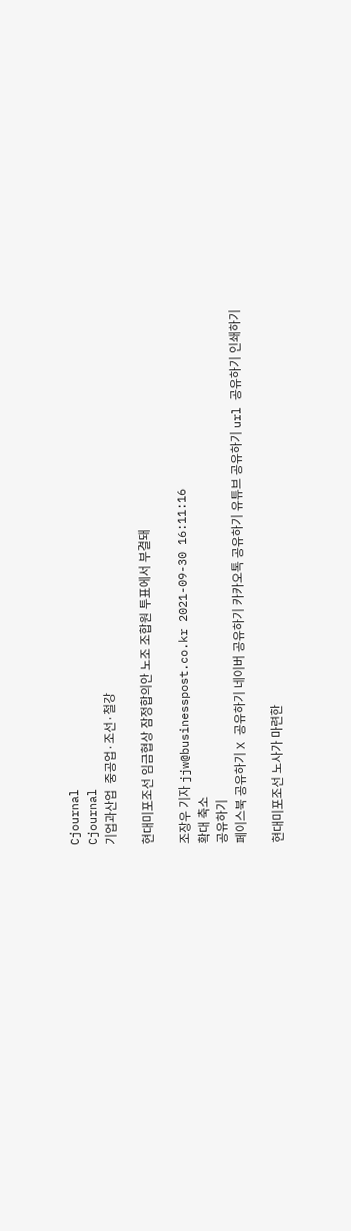Cjournal
Cjournal
기업과산업  중공업·조선·철강

현대미포조선 임금협상 잠정합의안 노조 조합원 투표에서 부결돼

조장우 기자 jjw@businesspost.co.kr 2021-09-30 16:11:16
확대 축소
공유하기
페이스북 공유하기 X 공유하기 네이버 공유하기 카카오톡 공유하기 유튜브 공유하기 url 공유하기 인쇄하기

현대미포조선 노사가 마련한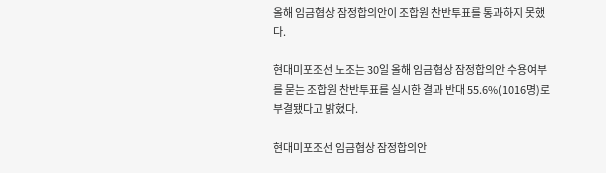올해 임금협상 잠정합의안이 조합원 찬반투표를 통과하지 못했다.

현대미포조선 노조는 30일 올해 임금협상 잠정합의안 수용여부를 묻는 조합원 찬반투표를 실시한 결과 반대 55.6%(1016명)로 부결됐다고 밝혔다.

현대미포조선 임금협상 잠정합의안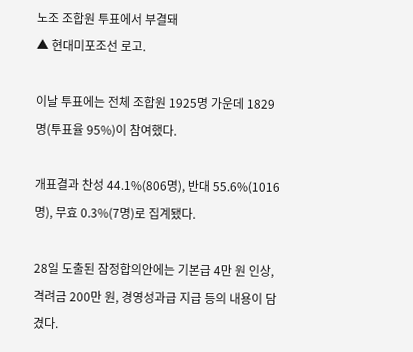노조 조합원 투표에서 부결돼
▲ 현대미포조선 로고.

이날 투표에는 전체 조합원 1925명 가운데 1829명(투표율 95%)이 참여했다.

개표결과 찬성 44.1%(806명), 반대 55.6%(1016명), 무효 0.3%(7명)로 집계됐다.

28일 도출된 잠정합의안에는 기본급 4만 원 인상, 격려금 200만 원, 경영성과급 지급 등의 내용이 담겼다.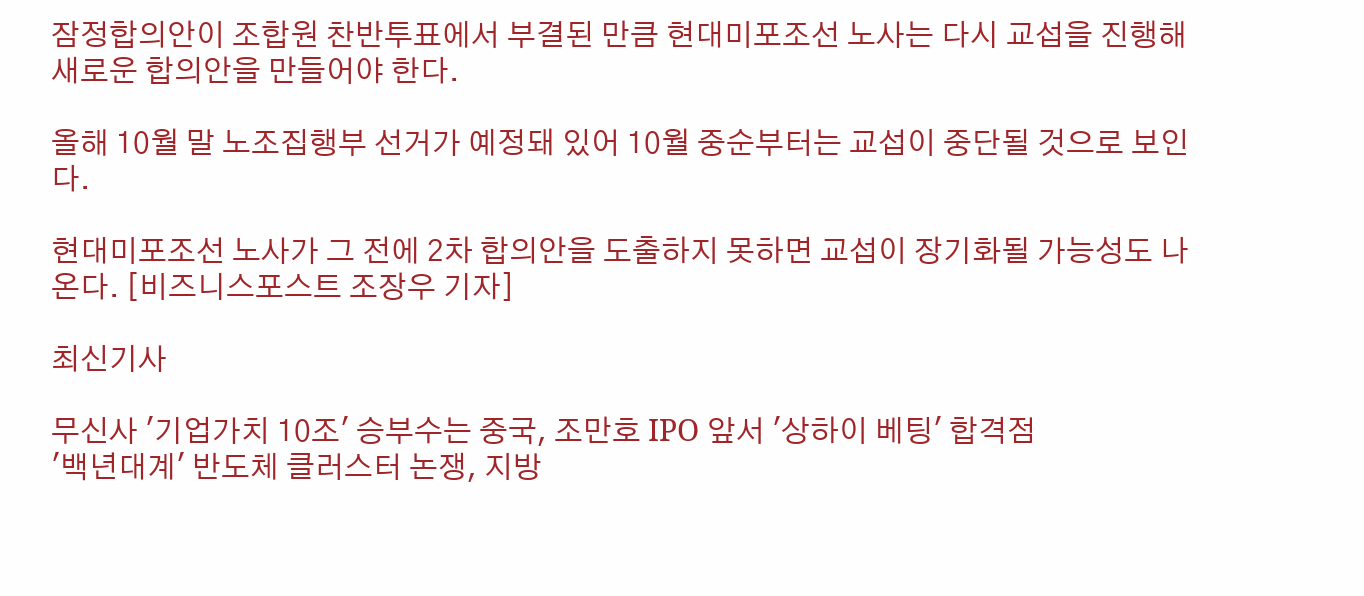잠정합의안이 조합원 찬반투표에서 부결된 만큼 현대미포조선 노사는 다시 교섭을 진행해 새로운 합의안을 만들어야 한다.

올해 10월 말 노조집행부 선거가 예정돼 있어 10월 중순부터는 교섭이 중단될 것으로 보인다.

현대미포조선 노사가 그 전에 2차 합의안을 도출하지 못하면 교섭이 장기화될 가능성도 나온다. [비즈니스포스트 조장우 기자]

최신기사

무신사 '기업가치 10조' 승부수는 중국, 조만호 IPO 앞서 '상하이 베팅' 합격점
'백년대계' 반도체 클러스터 논쟁, 지방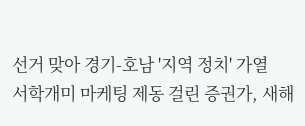선거 맞아 경기-호남 '지역 정치' 가열
서학개미 마케팅 제동 걸린 증권가, 새해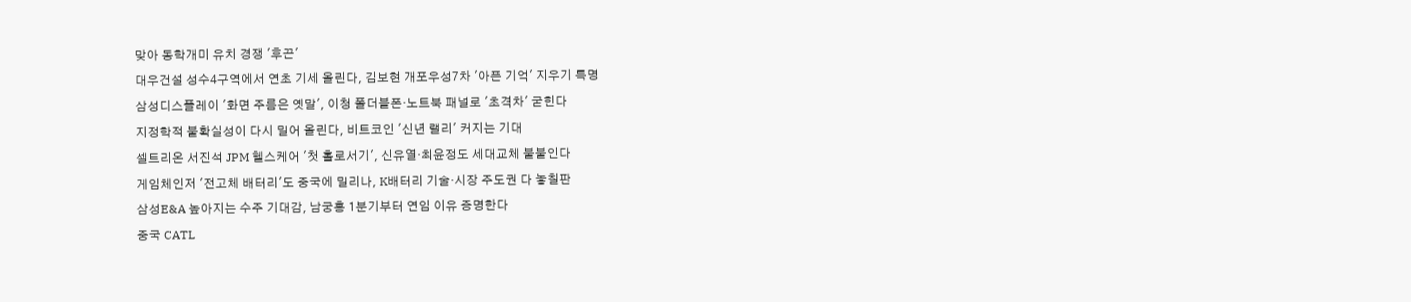맞아 동학개미 유치 경쟁 '후끈'
대우건설 성수4구역에서 연초 기세 올린다, 김보현 개포우성7차 '아픈 기억' 지우기 특명
삼성디스플레이 '화면 주름은 옛말', 이청 폴더블폰·노트북 패널로 '초격차' 굳힌다
지정학적 불확실성이 다시 밀어 올린다, 비트코인 '신년 랠리' 커지는 기대
셀트리온 서진석 JPM 헬스케어 '첫 홀로서기', 신유열·최윤정도 세대교체 불붙인다
게임체인저 '전고체 배터리'도 중국에 밀리나, K배터리 기술·시장 주도권 다 놓칠판
삼성E&A 높아지는 수주 기대감, 남궁홍 1분기부터 연임 이유 증명한다
중국 CATL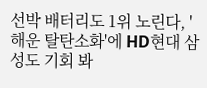선박 배터리도 1위 노린다, '해운 탈탄소화'에 HD현대 삼성도 기회 봐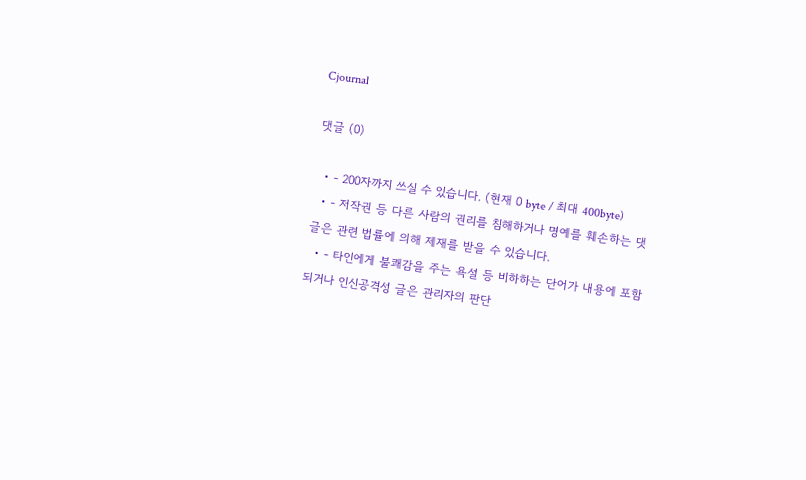Cjournal

댓글 (0)

  • - 200자까지 쓰실 수 있습니다. (현재 0 byte / 최대 400byte)
  • - 저작권 등 다른 사람의 권리를 침해하거나 명예를 훼손하는 댓글은 관련 법률에 의해 제재를 받을 수 있습니다.
  • - 타인에게 불쾌감을 주는 욕설 등 비하하는 단어가 내용에 포함되거나 인신공격성 글은 관리자의 판단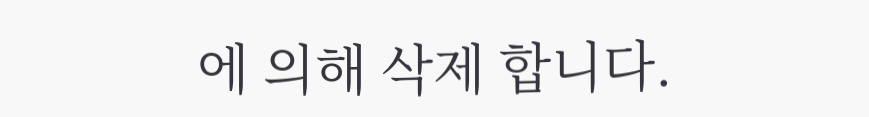에 의해 삭제 합니다.